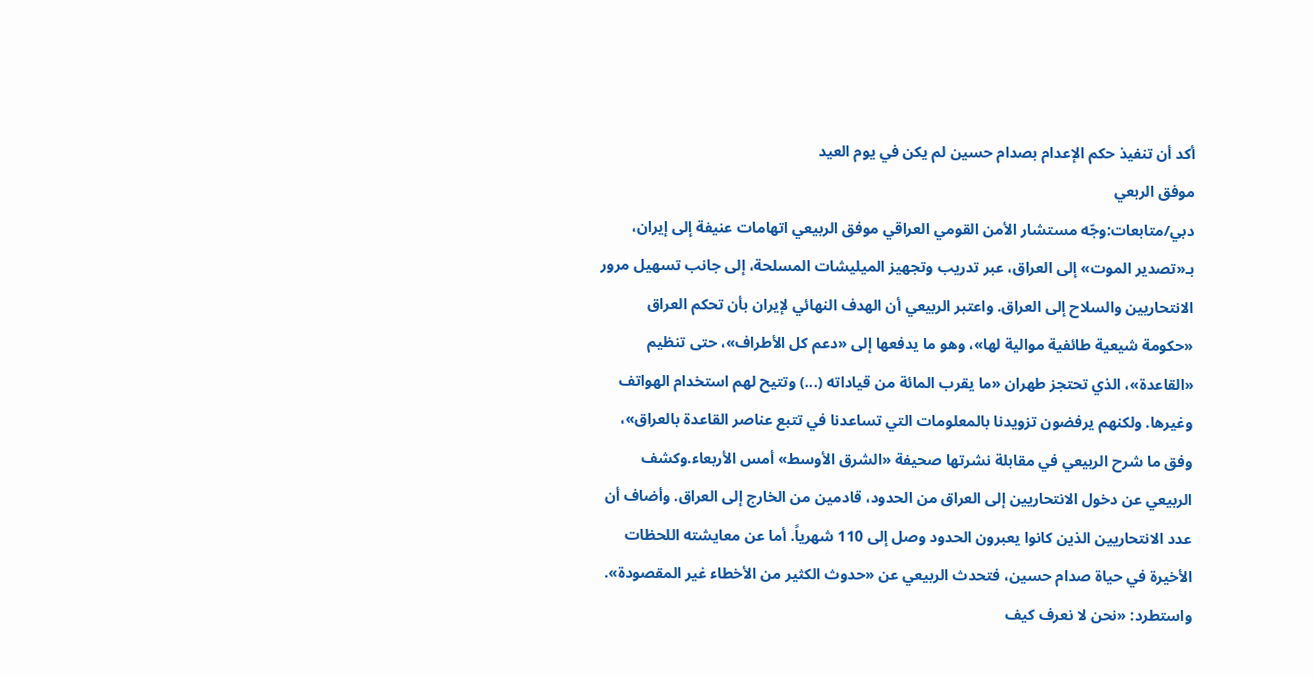أكد أن تنفيذ حكم الإعدام بصدام حسين لم يكن في يوم العيد
موفق الربعي
دبي/متابعات:وجّه مستشار الأمن القومي العراقي موفق الربيعي اتهامات عنيفة إلى إيران، بـ«تصدير الموت» إلى العراق، عبر تدريب وتجهيز الميليشات المسلحة، إلى جانب تسهيل مرور الانتحاريين والسلاح إلى العراق. واعتبر الربيعي أن الهدف النهائي لإيران بأن تحكم العراق «حكومة شيعية طائفية موالية لها»، وهو ما يدفعها إلى «دعم كل الأطراف»، حتى تنظيم «القاعدة»، الذي تحتجز طهران «ما يقرب المائة من قياداته (...) وتتيح لهم استخدام الهواتف وغيرها. ولكنهم يرفضون تزويدنا بالمعلومات التي تساعدنا في تتبع عناصر القاعدة بالعراق»، وفق ما شرح الربيعي في مقابلة نشرتها صحيفة «الشرق الأوسط» أمس الأربعاء.وكشف الربيعي عن دخول الانتحاريين إلى العراق من الحدود، قادمين من الخارج إلى العراق. وأضاف أن عدد الانتحاريين الذين كانوا يعبرون الحدود وصل إلى 110 شهرياً. أما عن معايشته اللحظات الأخيرة في حياة صدام حسين، فتحدث الربيعي عن «حدوث الكثير من الأخطاء غير المقصودة». واستطرد: «نحن لا نعرف كيف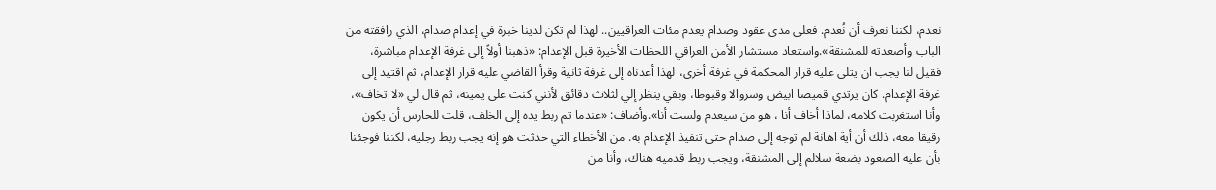نعدم، لكننا نعرف أن نُعدم. فعلى مدى عقود وصدام يعدم مئات العراقيين.. لهذا لم تكن لدينا خبرة في إعدام صدام، الذي رافقته من الباب وأصعدته للمشنقة».واستعاد مستشار الأمن العراقي اللحظات الأخيرة قبل الإعدام: «ذهبنا أولاً إلى غرفة الإعدام مباشرة، فقيل لنا يجب ان يتلى عليه قرار المحكمة في غرفة أخرى، لهذا أعدناه إلى غرفة ثانية وقرأ القاضي عليه قرار الإعدام، ثم اقتيد إلى غرفة الإعدام. كان يرتدي قميصا ابيض وسروالا وقبوطا، وبقي ينظر إلي لثلاث دقائق لأنني كنت على يمينه، ثم قال لي «لا تخاف»، وأنا استغربت كلامه، لماذا أخاف أنا ، هو من سيعدم ولست أنا».وأضاف: «عندما تم ربط يده إلى الخلف، قلت للحارس أن يكون رقيقا معه، ذلك أن أية اهانة لم توجه إلى صدام حتى تنفيذ الإعدام به. من الأخطاء التي حدثت هو إنه يجب ربط رجليه، لكننا فوجئنا بأن عليه الصعود بضعة سلالم إلى المشنقة، ويجب ربط قدميه هناك، وأنا من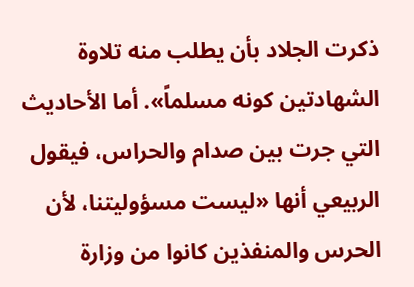ذكرت الجلاد بأن يطلب منه تلاوة الشهادتين كونه مسلماً». أما الأحاديث التي جرت بين صدام والحراس، فيقول الربيعي أنها «ليست مسؤوليتنا، لأن الحرس والمنفذين كانوا من وزارة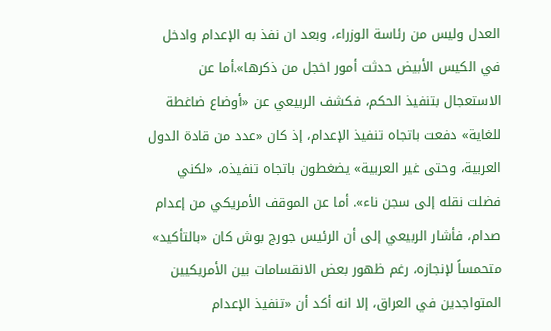العدل وليس من رئاسة الوزراء، وبعد ان نفذ به الإعدام وادخل في الكيس الأبيض حدثت أمور اخجل من ذكرها».أما عن الاستعجال بتنفيذ الحكم، فكشف الربيعي عن «أوضاع ضاغطة للغاية» دفعت باتجاه تنفيذ الإعدام، إذ كان «عدد من قادة الدول العربية، وحتى غير العربية» يضغطون باتجاه تنفيذه، «لكني فضلت نقله إلى سجن ناء». أما عن الموقف الأمريكي من إعدام صدام، فأشار الربيعي إلى أن الرئيس جورج بوش كان «بالتأكيد» متحمساً لإنجازه، رغم ظهور بعض الانقسامات بين الأمريكيين المتواجدين في العراق، إلا انه أكد أن «تنفيذ الإعدام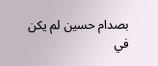بصدام حسين لم يكن في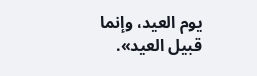يوم العيد، وإنما قبيل العيد».